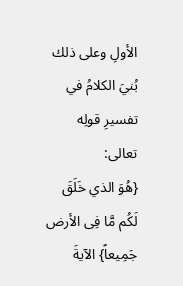الأولِ وعلى ذلك بُنيَ الكلامُ في تفسيرِ قولِه تعالى:
{هُوَ الذي خَلَقَ لَكُم مَّا فِى الأرض جَمِيعاً} الآيةَ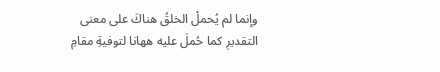وإنما لم يُحملْ الخلقُ هناكَ على معنى التقديرِ كما حُملَ عليه ههانا لتوفيةِ مقامِ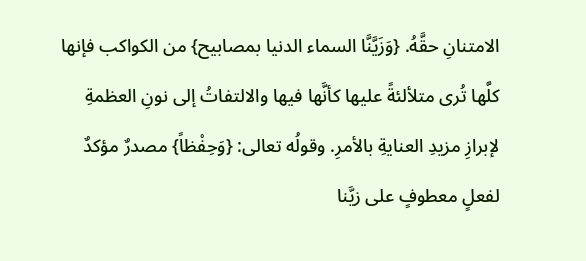الامتنانِ حقَّهُ. {وَزَيَّنَّا السماء الدنيا بمصابيح} من الكواكب فإنها كلَّها تُرى متلألئةً عليها كأنَّها فيها والالتفاتُ إلى نونِ العظمةِ لإبرازِ مزيدِ العنايةِ بالأمرِ. وقولُه تعالى: {وَحِفْظاً} مصدرٌ مؤكدٌ لفعلٍ معطوفٍ على زيَّنا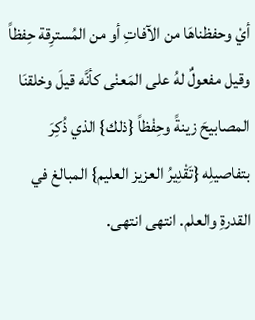أيْ وحفظناهَا من الآفاتِ أو من المُسترِقة حِفظاً وقيل مفعولٌ لهُ على المَعنْى كأنَّه قيلَ وخلقنَا المصابيحَ زينةً وحِفْظاً {ذلك} الذي ذُكِرَ بتفاصيلِه {تَقْدِيرُ العزيز العليم} المبالغ في القدرةِ والعلم. انتهى انتهى.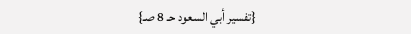{تفسير أبي السعود حـ 8 صـ}